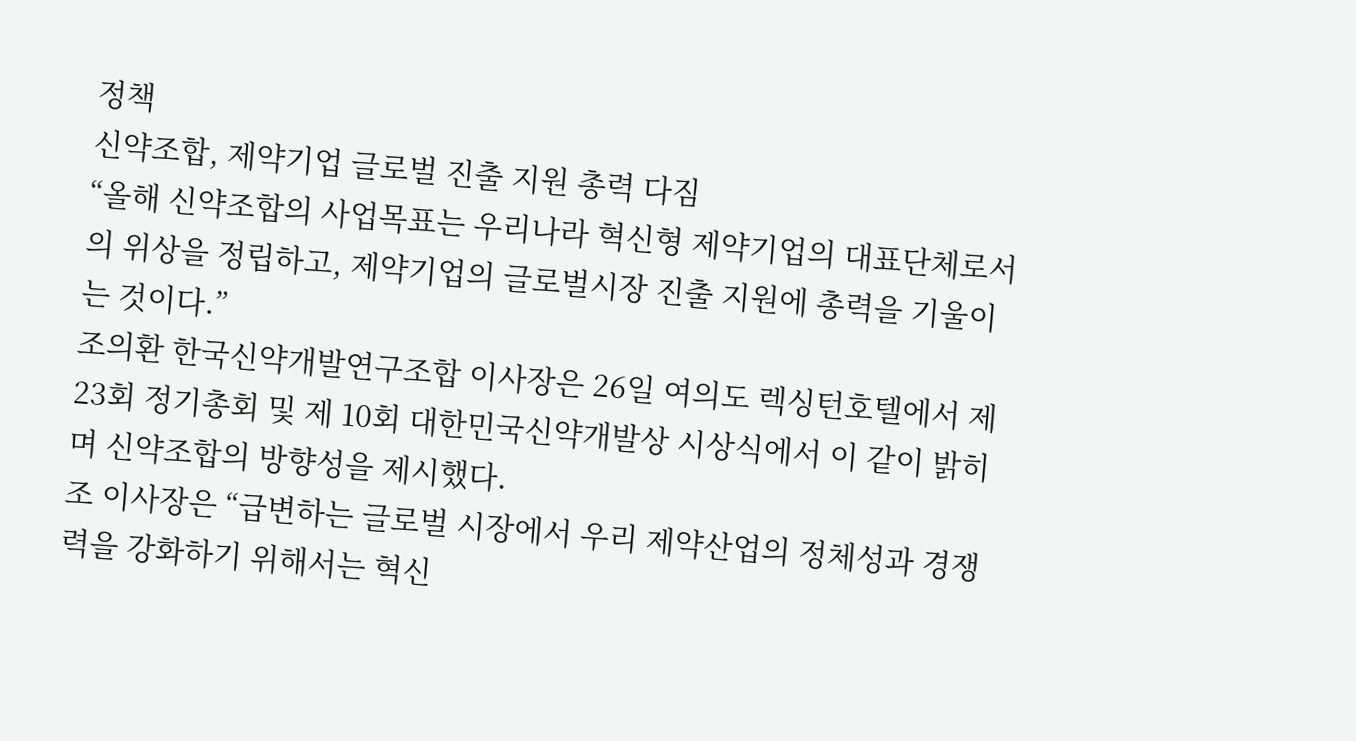정책
신약조합, 제약기업 글로벌 진출 지원 총력 다짐
“올해 신약조합의 사업목표는 우리나라 혁신형 제약기업의 대표단체로서의 위상을 정립하고, 제약기업의 글로벌시장 진출 지원에 총력을 기울이는 것이다.”
조의환 한국신약개발연구조합 이사장은 26일 여의도 렉싱턴호텔에서 제 23회 정기총회 및 제 10회 대한민국신약개발상 시상식에서 이 같이 밝히며 신약조합의 방향성을 제시했다.
조 이사장은 “급변하는 글로벌 시장에서 우리 제약산업의 정체성과 경쟁력을 강화하기 위해서는 혁신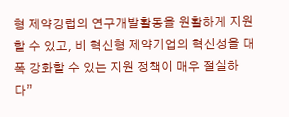형 제약깅럽의 연구개발활동을 원활하게 지원할 수 있고, 비 혁신형 제약기업의 혁신성을 대폭 강화할 수 있는 지원 정책이 매우 절실하다”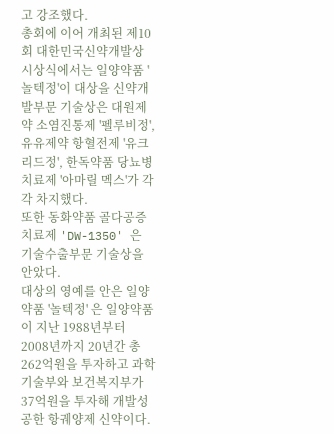고 강조했다.
총회에 이어 개최된 제10회 대한민국신약개발상 시상식에서는 일양약품 '놀텍정'이 대상을 신약개발부문 기술상은 대원제약 소염진통제 '펠루비정', 유유제약 항혈전제 '유크리드정', 한독약품 당뇨병치료제 '아마릴 멕스'가 각각 차지했다.
또한 동화약품 골다공증치료제 'DW-1350' 은 기술수출부문 기술상을 안았다.
대상의 영예를 안은 일양약품 '놀텍정' 은 일양약품이 지난 1988년부터 2008년까지 20년간 총 262억원을 투자하고 과학기술부와 보건복지부가 37억원을 투자해 개발성공한 항궤양제 신약이다.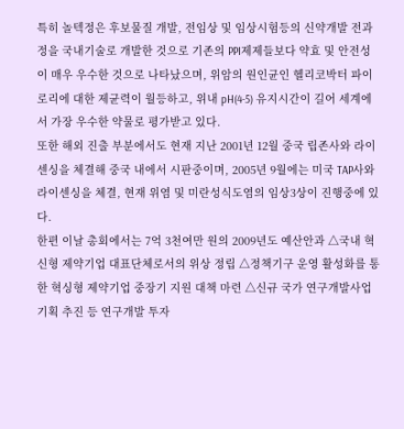특히 놀텍정은 후보물질 개발, 전임상 및 임상시험등의 신약개발 전과정을 국내기술로 개발한 것으로 기존의 PPI제제들보다 약효 및 안전성이 매우 우수한 것으로 나타났으며, 위암의 원인균인 헬리코박터 파이로리에 대한 제균력이 월등하고, 위내 pH(4-5) 유지시간이 길어 세계에서 가장 우수한 약물로 평가받고 있다.
또한 해외 진출 부분에서도 현재 지난 2001년 12월 중국 립존사와 라이센싱을 체결해 중국 내에서 시판중이며, 2005년 9월에는 미국 TAP사와 라이센싱을 체결, 현재 위염 및 미란성식도염의 임상3상이 진행중에 있다.
한편 이날 총회에서는 7억 3천여만 원의 2009년도 예산안과 △국내 혁신형 제약기업 대표단체로서의 위상 정립 △정책기구 운영 활성화를 통한 혁싱형 제약기업 중장기 지원 대책 마련 △신규 국가 연구개발사업 기획 추진 등 연구개발 투자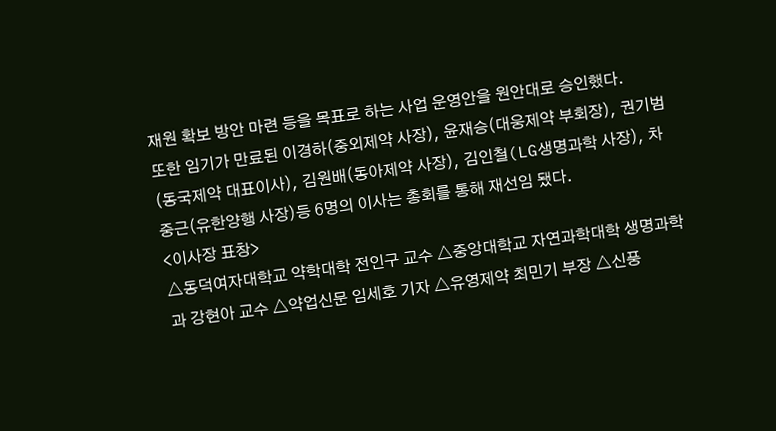재원 확보 방안 마련 등을 목표로 하는 사업 운영안을 원안대로 승인했다.
또한 임기가 만료된 이경하(중외제약 사장), 윤재승(대웅제약 부회장), 권기범(동국제약 대표이사), 김원배(동아제약 사장), 김인철(LG생명과학 사장), 차중근(유한양행 사장)등 6명의 이사는 총회를 통해 재선임 됐다.
<이사장 표창>
△동덕여자대학교 약학대학 전인구 교수 △중앙대학교 자연과학대학 생명과학과 강현아 교수 △약업신문 임세호 기자 △유영제약 최민기 부장 △신풍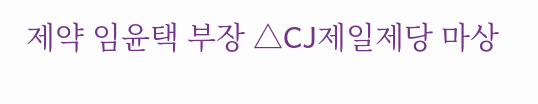제약 임윤택 부장 △CJ제일제당 마상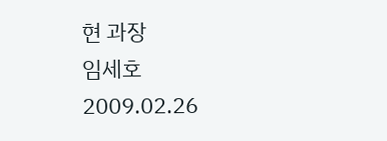현 과장
임세호
2009.02.26